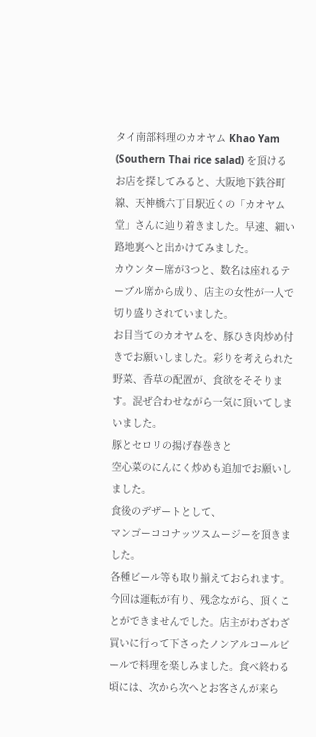タイ南部料理のカオヤム Khao Yam (Southern Thai rice salad) を頂けるお店を探してみると、大阪地下鉄谷町線、天神橋六丁目駅近くの「カオヤム堂」さんに辿り着きました。早速、細い路地裏へと出かけてみました。
カウンター席が3つと、数名は座れるテーブル席から成り、店主の女性が一人で切り盛りされていました。
お目当てのカオヤムを、豚ひき肉炒め付きでお願いしました。彩りを考えられた野菜、香草の配置が、食欲をそそります。混ぜ合わせながら一気に頂いてしまいました。
豚とセロリの揚げ春巻きと
空心菜のにんにく炒めも追加でお願いしました。
食後のデザートとして、
マンゴーココナッツスムージーを頂きました。
各種ビール等も取り揃えておられます。今回は運転が有り、残念ながら、頂くことができませんでした。店主がわざわざ買いに行って下さったノンアルコールビールで料理を楽しみました。食べ終わる頃には、次から次へとお客さんが来ら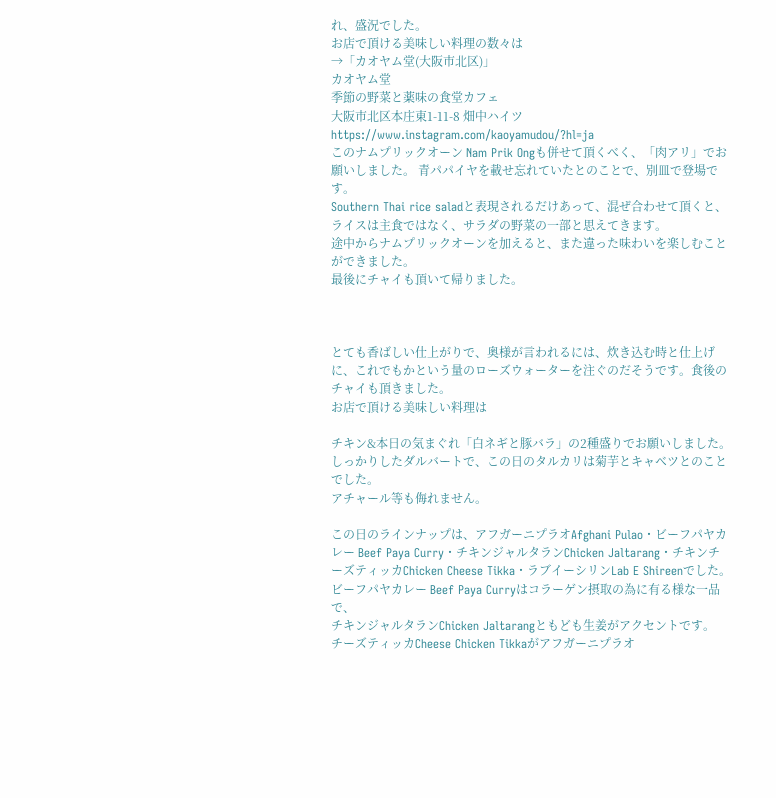れ、盛況でした。
お店で頂ける美味しい料理の数々は
→「カオヤム堂(大阪市北区)」
カオヤム堂
季節の野菜と薬味の食堂カフェ
大阪市北区本庄東1-11-8 畑中ハイツ
https://www.instagram.com/kaoyamudou/?hl=ja
このナムプリックオーン Nam Prik Ongも併せて頂くべく、「肉アリ」でお願いしました。 青パパイヤを載せ忘れていたとのことで、別皿で登場です。
Southern Thai rice saladと表現されるだけあって、混ぜ合わせて頂くと、ライスは主食ではなく、サラダの野菜の一部と思えてきます。
途中からナムプリックオーンを加えると、また違った味わいを楽しむことができました。
最後にチャイも頂いて帰りました。



とても香ばしい仕上がりで、奥様が言われるには、炊き込む時と仕上げに、これでもかという量のローズウォーターを注ぐのだそうです。食後のチャイも頂きました。
お店で頂ける美味しい料理は

チキン&本日の気まぐれ「白ネギと豚バラ」の2種盛りでお願いしました。
しっかりしたダルバートで、この日のタルカリは菊芋とキャベツとのことでした。
アチャール等も侮れません。

この日のラインナップは、アフガーニプラオAfghani Pulao・ビーフパヤカレー Beef Paya Curry・チキンジャルタランChicken Jaltarang・チキンチーズティッカChicken Cheese Tikka・ラブイーシリンLab E Shireenでした。
ビーフパヤカレー Beef Paya Curryはコラーゲン摂取の為に有る様な一品で、
チキンジャルタランChicken Jaltarangともども生姜がアクセントです。
チーズティッカCheese Chicken Tikkaがアフガーニプラオ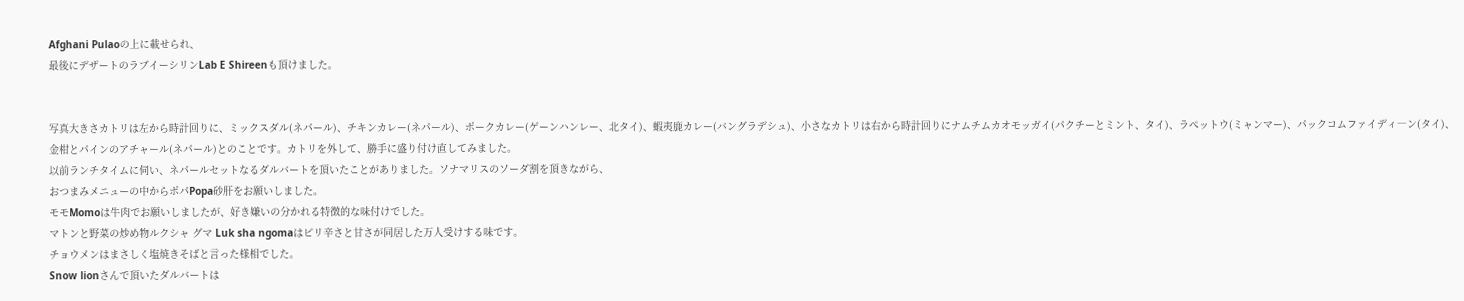Afghani Pulaoの上に載せられ、
最後にデザートのラブイーシリンLab E Shireenも頂けました。


写真大きさカトリは左から時計回りに、ミックスダル(ネパール)、チキンカレー(ネパール)、ポークカレー(ゲーンハンレー、北タイ)、蝦夷鹿カレー(バングラデシュ)、小さなカトリは右から時計回りにナムチムカオモッガイ(パクチーとミント、タイ)、ラぺットウ(ミャンマー)、パックコムファイディ―ン(タイ)、金柑とパインのアチャール(ネパール)とのことです。カトリを外して、勝手に盛り付け直してみました。
以前ランチタイムに伺い、ネパールセットなるダルバートを頂いたことがありました。ソナマリスのソーダ割を頂きながら、
おつまみメニューの中からポパPopa砂肝をお願いしました。
モモMomoは牛肉でお願いしましたが、好き嫌いの分かれる特徴的な味付けでした。
マトンと野菜の炒め物ルクシャ グマ Luk sha ngomaはピリ辛さと甘さが同居した万人受けする味です。
チョウメンはまさしく塩焼きそばと言った様相でした。
Snow lionさんで頂いたダルバートは